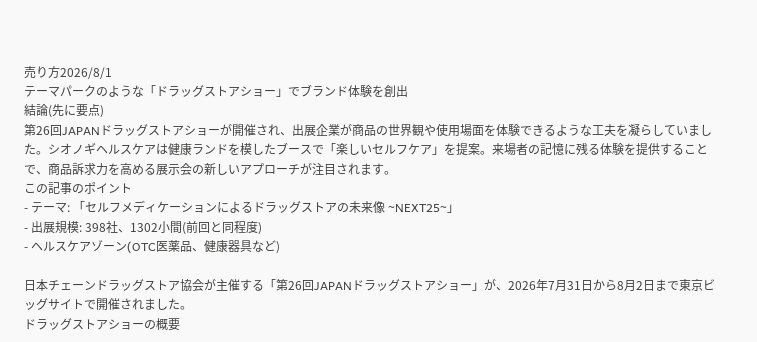売り方2026/8/1
テーマパークのような「ドラッグストアショー」でブランド体験を創出
結論(先に要点)
第26回JAPANドラッグストアショーが開催され、出展企業が商品の世界観や使用場面を体験できるような工夫を凝らしていました。シオノギヘルスケアは健康ランドを模したブースで「楽しいセルフケア」を提案。来場者の記憶に残る体験を提供することで、商品訴求力を高める展示会の新しいアプローチが注目されます。
この記事のポイント
- テーマ: 「セルフメディケーションによるドラッグストアの未来像 ~NEXT25~」
- 出展規模: 398社、1302小間(前回と同程度)
- ヘルスケアゾーン(OTC医薬品、健康器具など)

日本チェーンドラッグストア協会が主催する「第26回JAPANドラッグストアショー」が、2026年7月31日から8月2日まで東京ビッグサイトで開催されました。
ドラッグストアショーの概要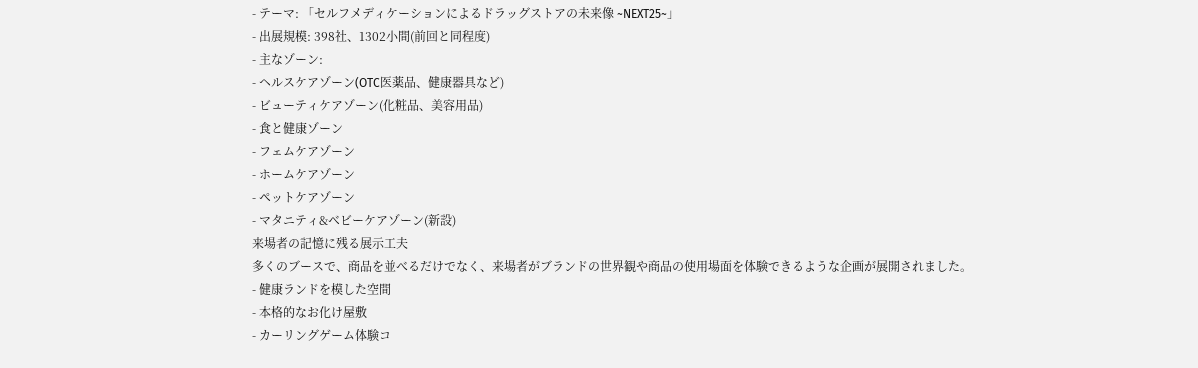- テーマ: 「セルフメディケーションによるドラッグストアの未来像 ~NEXT25~」
- 出展規模: 398社、1302小間(前回と同程度)
- 主なゾーン:
- ヘルスケアゾーン(OTC医薬品、健康器具など)
- ビューティケアゾーン(化粧品、美容用品)
- 食と健康ゾーン
- フェムケアゾーン
- ホームケアゾーン
- ペットケアゾーン
- マタニティ&ベビーケアゾーン(新設)
来場者の記憶に残る展示工夫
多くのブースで、商品を並べるだけでなく、来場者がブランドの世界観や商品の使用場面を体験できるような企画が展開されました。
- 健康ランドを模した空間
- 本格的なお化け屋敷
- カーリングゲーム体験コ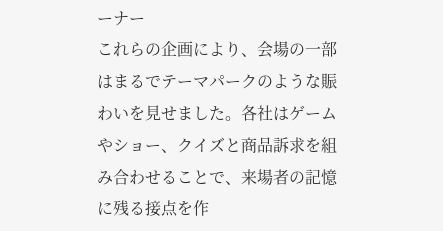ーナー
これらの企画により、会場の一部はまるでテーマパークのような賑わいを見せました。各社はゲームやショー、クイズと商品訴求を組み合わせることで、来場者の記憶に残る接点を作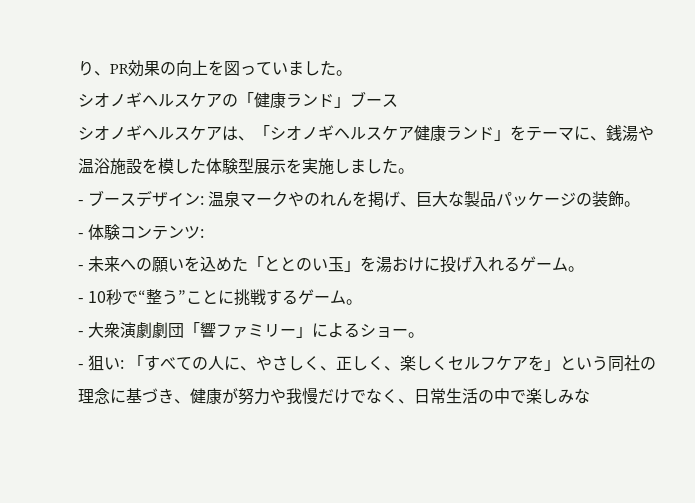り、PR効果の向上を図っていました。
シオノギヘルスケアの「健康ランド」ブース
シオノギヘルスケアは、「シオノギヘルスケア健康ランド」をテーマに、銭湯や温浴施設を模した体験型展示を実施しました。
- ブースデザイン: 温泉マークやのれんを掲げ、巨大な製品パッケージの装飾。
- 体験コンテンツ:
- 未来への願いを込めた「ととのい玉」を湯おけに投げ入れるゲーム。
- 10秒で“整う”ことに挑戦するゲーム。
- 大衆演劇劇団「響ファミリー」によるショー。
- 狙い: 「すべての人に、やさしく、正しく、楽しくセルフケアを」という同社の理念に基づき、健康が努力や我慢だけでなく、日常生活の中で楽しみな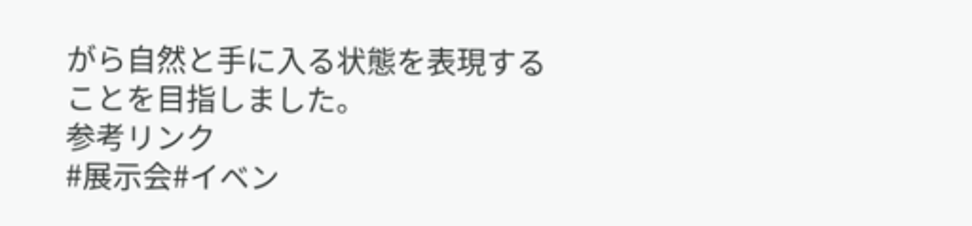がら自然と手に入る状態を表現することを目指しました。
参考リンク
#展示会#イベン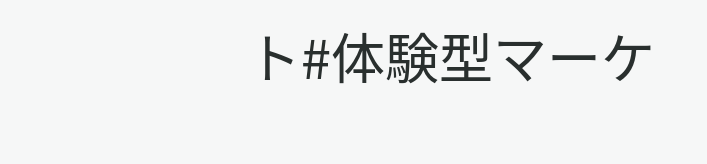ト#体験型マーケ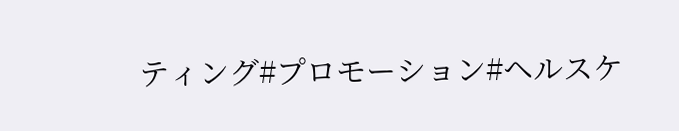ティング#プロモーション#ヘルスケ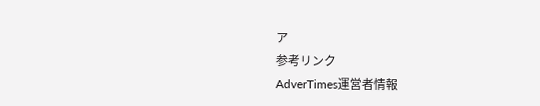ア
参考リンク
AdverTimes運営者情報